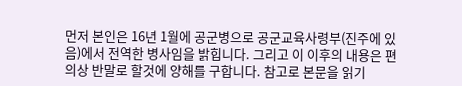먼저 본인은 16년 1월에 공군병으로 공군교육사령부(진주에 있음)에서 전역한 병사임을 밝힙니다. 그리고 이 이후의 내용은 편의상 반말로 할것에 양해를 구합니다. 참고로 본문을 읽기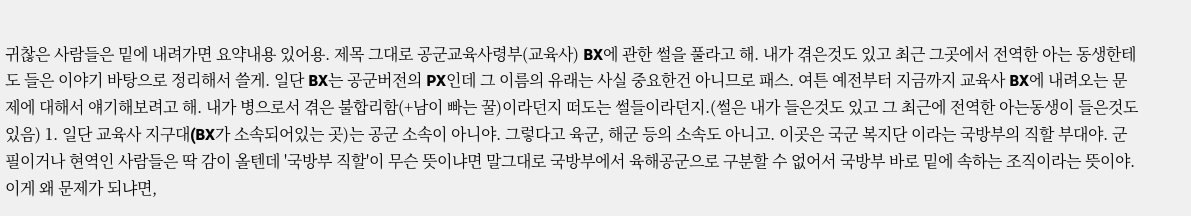귀찮은 사람들은 밑에 내려가면 요약내용 있어용. 제목 그대로 공군교육사령부(교육사) BX에 관한 썰을 풀라고 해. 내가 겪은것도 있고 최근 그곳에서 전역한 아는 동생한테도 들은 이야기 바탕으로 정리해서 쓸게. 일단 BX는 공군버전의 PX인데 그 이름의 유래는 사실 중요한건 아니므로 패스. 여튼 예전부터 지금까지 교육사 BX에 내려오는 문제에 대해서 얘기해보려고 해. 내가 병으로서 겪은 불합리함(+남이 빠는 꿀)이라던지 떠도는 썰들이라던지.(썰은 내가 들은것도 있고 그 최근에 전역한 아는동생이 들은것도 있음) 1. 일단 교육사 지구대(BX가 소속되어있는 곳)는 공군 소속이 아니야. 그렇다고 육군, 해군 등의 소속도 아니고. 이곳은 국군 복지단 이라는 국방부의 직할 부대야. 군필이거나 현역인 사람들은 딱 감이 올텐데 '국방부 직할'이 무슨 뜻이냐면 말그대로 국방부에서 육해공군으로 구분할 수 없어서 국방부 바로 밑에 속하는 조직이라는 뜻이야. 이게 왜 문제가 되냐면,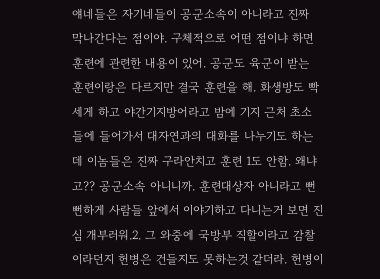얘네들은 자기네들이 공군소속이 아니라고 진짜 막나간다는 점이야. 구체적으로 어떤 점이냐 하면 훈련에 관련한 내용이 있어. 공군도 육군이 받는 훈련이랑은 다르지만 결국 훈련을 해. 화생방도 빡세게 하고 야간기지방어라고 밤에 기지 근처 초소들에 들어가서 대자연과의 대화를 나누기도 하는데 이놈들은 진짜 구라안치고 훈련 1도 안함. 왜냐고?? 공군소속 아니니까. 훈련대상자 아니라고 뻔뻔하게 사람들 앞에서 이야기하고 다니는거 보면 진심 개부러워.2. 그 와중에 국방부 직할이라고 감찰이라던지 헌병은 건들지도 못하는것 같더라. 헌병이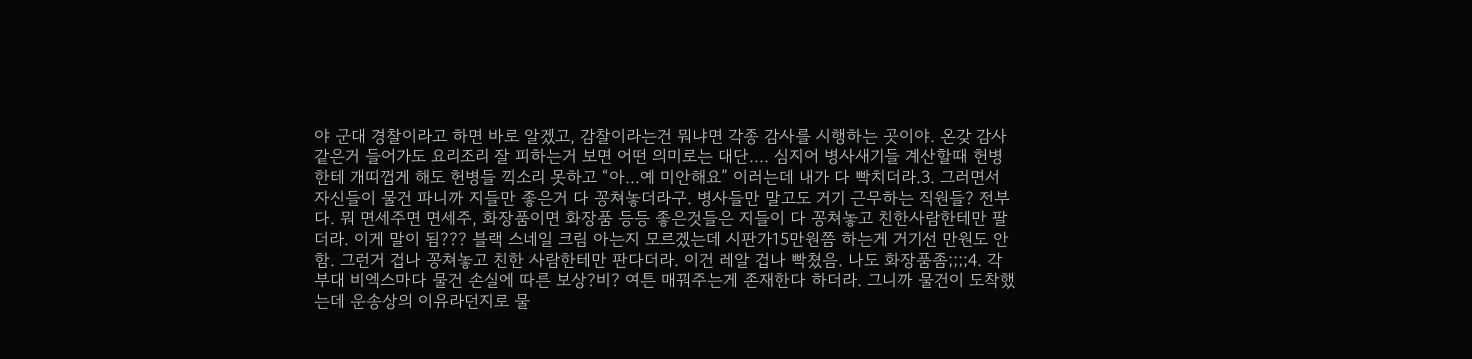야 군대 경찰이라고 하면 바로 알겠고, 감찰이라는건 뭐냐면 각종 감사를 시행하는 곳이야. 온갖 감사 같은거 들어가도 요리조리 잘 피하는거 보면 어떤 의미로는 대단.... 심지어 병사새기들 계산할때 헌병한테 개띠껍게 해도 헌병들 끽소리 못하고 “아...예 미안해요” 이러는데 내가 다 빡치더라.3. 그러면서 자신들이 물건 파니까 지들만 좋은거 다 꽁쳐놓더라구. 병사들만 말고도 거기 근무하는 직원들? 전부다. 뭐 면세주면 면세주, 화장품이면 화장품 등등 좋은것들은 지들이 다 꽁쳐놓고 친한사람한테만 팔더라. 이게 말이 됨??? 블랙 스네일 크림 아는지 모르겠는데 시판가15만원쯤 하는게 거기선 만원도 안함. 그런거 겁나 꽁쳐놓고 친한 사람한테만 판다더라. 이건 레알 겁나 빡쳤음. 나도 화장품좀;;;;4. 각 부대 비엑스마다 물건 손실에 따른 보상?비? 여튼 매꿔주는게 존재한다 하더라. 그니까 물건이 도착했는데 운송상의 이유라던지로 물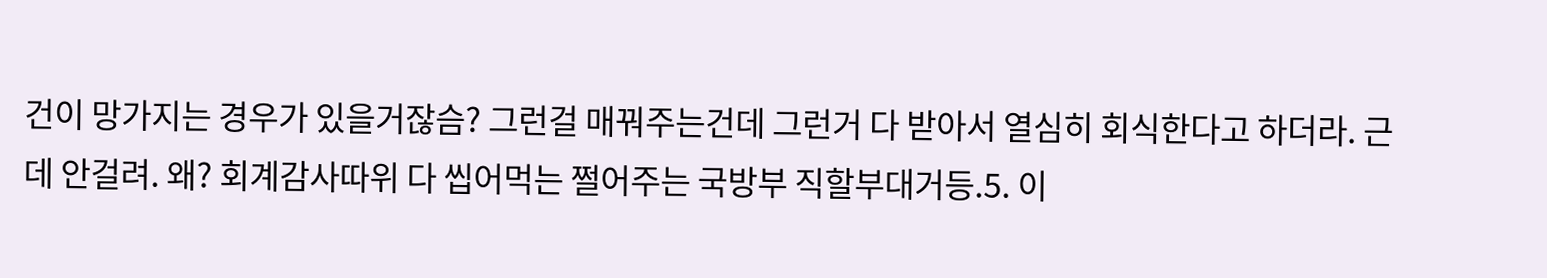건이 망가지는 경우가 있을거잖슴? 그런걸 매꿔주는건데 그런거 다 받아서 열심히 회식한다고 하더라. 근데 안걸려. 왜? 회계감사따위 다 씹어먹는 쩔어주는 국방부 직할부대거등.5. 이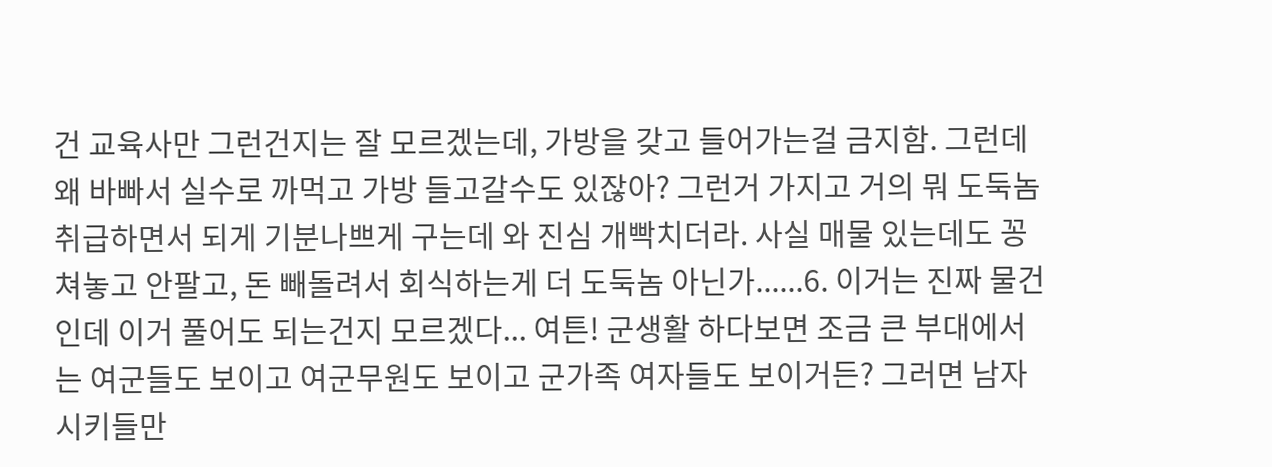건 교육사만 그런건지는 잘 모르겠는데, 가방을 갖고 들어가는걸 금지함. 그런데 왜 바빠서 실수로 까먹고 가방 들고갈수도 있잖아? 그런거 가지고 거의 뭐 도둑놈 취급하면서 되게 기분나쁘게 구는데 와 진심 개빡치더라. 사실 매물 있는데도 꽁쳐놓고 안팔고, 돈 빼돌려서 회식하는게 더 도둑놈 아닌가......6. 이거는 진짜 물건인데 이거 풀어도 되는건지 모르겠다... 여튼! 군생활 하다보면 조금 큰 부대에서는 여군들도 보이고 여군무원도 보이고 군가족 여자들도 보이거든? 그러면 남자시키들만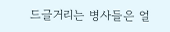드글거리는 병사들은 얼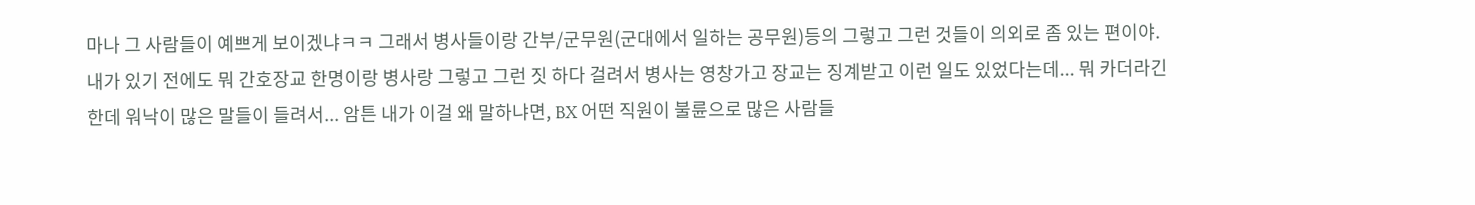마나 그 사람들이 예쁘게 보이겠냐ㅋㅋ 그래서 병사들이랑 간부/군무원(군대에서 일하는 공무원)등의 그렇고 그런 것들이 의외로 좀 있는 편이야. 내가 있기 전에도 뭐 간호장교 한명이랑 병사랑 그렇고 그런 짓 하다 걸려서 병사는 영창가고 장교는 징계받고 이런 일도 있었다는데... 뭐 카더라긴 한데 워낙이 많은 말들이 들려서... 암튼 내가 이걸 왜 말하냐면, BX 어떤 직원이 불륜으로 많은 사람들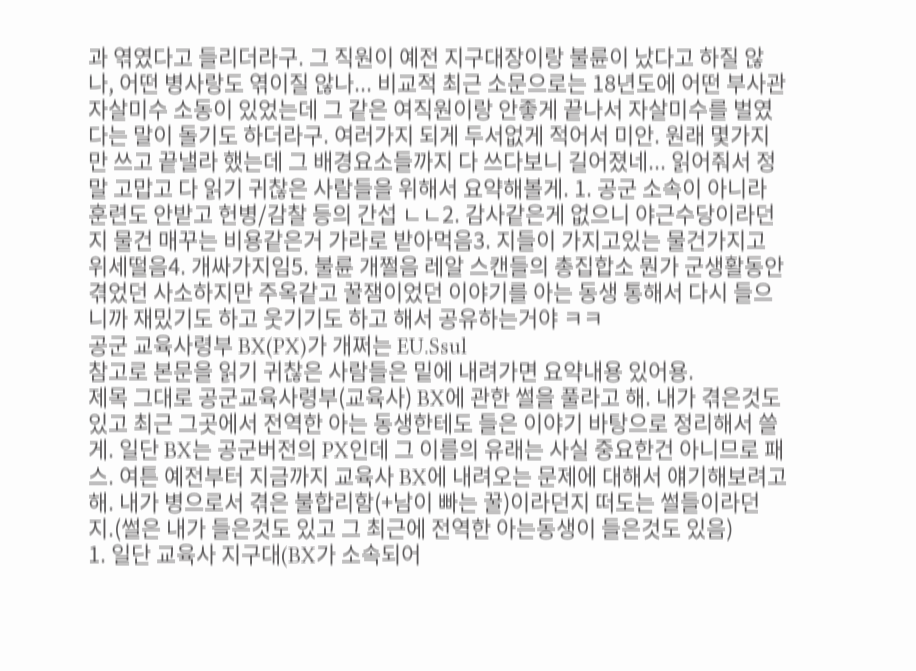과 엮였다고 들리더라구. 그 직원이 예전 지구대장이랑 불륜이 났다고 하질 않나, 어떤 병사랑도 엮이질 않나... 비교적 최근 소문으로는 18년도에 어떤 부사관 자살미수 소동이 있었는데 그 같은 여직원이랑 안좋게 끝나서 자살미수를 벌였다는 말이 돌기도 하더라구. 여러가지 되게 두서없게 적어서 미안. 원래 몇가지만 쓰고 끝낼라 했는데 그 배경요소들까지 다 쓰다보니 길어졌네... 읽어줘서 정말 고맙고 다 읽기 귀찮은 사람들을 위해서 요약해볼게. 1. 공군 소속이 아니라 훈련도 안받고 헌병/감찰 등의 간섭 ㄴㄴ2. 감사같은게 없으니 야근수당이라던지 물건 매꾸는 비용같은거 가라로 받아먹음3. 지들이 가지고있는 물건가지고 위세떨음4. 개싸가지임5. 불륜 개쩔음 레알 스캔들의 총집합소 뭔가 군생활동안 겪었던 사소하지만 주옥같고 꿀잼이었던 이야기를 아는 동생 통해서 다시 들으니까 재밌기도 하고 웃기기도 하고 해서 공유하는거야 ㅋㅋ
공군 교육사령부 BX(PX)가 개쩌는 EU.Ssul
참고로 본문을 읽기 귀찮은 사람들은 밑에 내려가면 요약내용 있어용.
제목 그대로 공군교육사령부(교육사) BX에 관한 썰을 풀라고 해. 내가 겪은것도 있고 최근 그곳에서 전역한 아는 동생한테도 들은 이야기 바탕으로 정리해서 쓸게. 일단 BX는 공군버전의 PX인데 그 이름의 유래는 사실 중요한건 아니므로 패스. 여튼 예전부터 지금까지 교육사 BX에 내려오는 문제에 대해서 얘기해보려고 해. 내가 병으로서 겪은 불합리함(+남이 빠는 꿀)이라던지 떠도는 썰들이라던지.(썰은 내가 들은것도 있고 그 최근에 전역한 아는동생이 들은것도 있음)
1. 일단 교육사 지구대(BX가 소속되어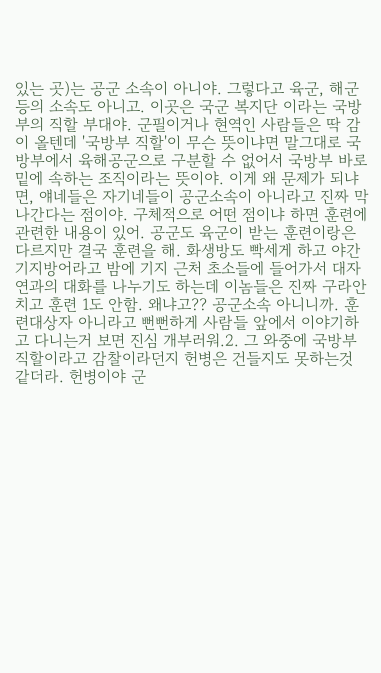있는 곳)는 공군 소속이 아니야. 그렇다고 육군, 해군 등의 소속도 아니고. 이곳은 국군 복지단 이라는 국방부의 직할 부대야. 군필이거나 현역인 사람들은 딱 감이 올텐데 '국방부 직할'이 무슨 뜻이냐면 말그대로 국방부에서 육해공군으로 구분할 수 없어서 국방부 바로 밑에 속하는 조직이라는 뜻이야. 이게 왜 문제가 되냐면, 얘네들은 자기네들이 공군소속이 아니라고 진짜 막나간다는 점이야. 구체적으로 어떤 점이냐 하면 훈련에 관련한 내용이 있어. 공군도 육군이 받는 훈련이랑은 다르지만 결국 훈련을 해. 화생방도 빡세게 하고 야간기지방어라고 밤에 기지 근처 초소들에 들어가서 대자연과의 대화를 나누기도 하는데 이놈들은 진짜 구라안치고 훈련 1도 안함. 왜냐고?? 공군소속 아니니까. 훈련대상자 아니라고 뻔뻔하게 사람들 앞에서 이야기하고 다니는거 보면 진심 개부러워.2. 그 와중에 국방부 직할이라고 감찰이라던지 헌병은 건들지도 못하는것 같더라. 헌병이야 군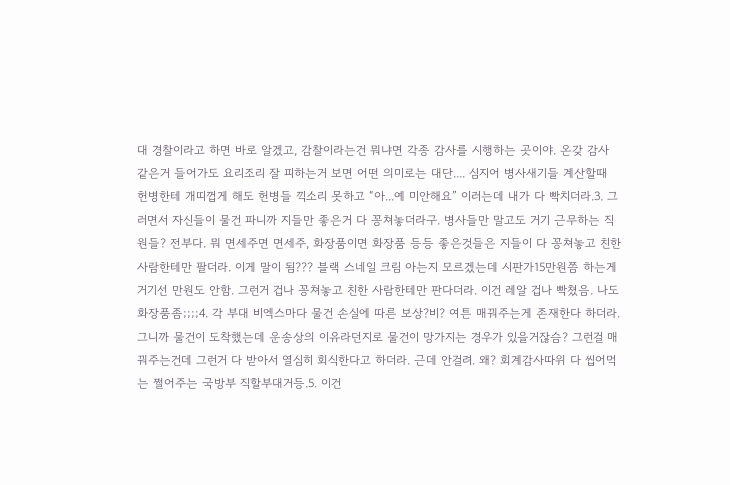대 경찰이라고 하면 바로 알겠고, 감찰이라는건 뭐냐면 각종 감사를 시행하는 곳이야. 온갖 감사 같은거 들어가도 요리조리 잘 피하는거 보면 어떤 의미로는 대단.... 심지어 병사새기들 계산할때 헌병한테 개띠껍게 해도 헌병들 끽소리 못하고 “아...예 미안해요” 이러는데 내가 다 빡치더라.3. 그러면서 자신들이 물건 파니까 지들만 좋은거 다 꽁쳐놓더라구. 병사들만 말고도 거기 근무하는 직원들? 전부다. 뭐 면세주면 면세주, 화장품이면 화장품 등등 좋은것들은 지들이 다 꽁쳐놓고 친한사람한테만 팔더라. 이게 말이 됨??? 블랙 스네일 크림 아는지 모르겠는데 시판가15만원쯤 하는게 거기선 만원도 안함. 그런거 겁나 꽁쳐놓고 친한 사람한테만 판다더라. 이건 레알 겁나 빡쳤음. 나도 화장품좀;;;;4. 각 부대 비엑스마다 물건 손실에 따른 보상?비? 여튼 매꿔주는게 존재한다 하더라. 그니까 물건이 도착했는데 운송상의 이유라던지로 물건이 망가지는 경우가 있을거잖슴? 그런걸 매꿔주는건데 그런거 다 받아서 열심히 회식한다고 하더라. 근데 안걸려. 왜? 회계감사따위 다 씹어먹는 쩔어주는 국방부 직할부대거등.5. 이건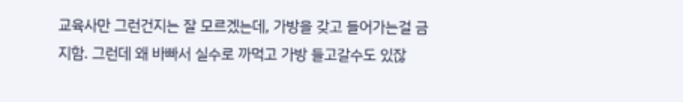교육사만 그런건지는 잘 모르겠는데, 가방을 갖고 들어가는걸 금지함. 그런데 왜 바빠서 실수로 까먹고 가방 들고갈수도 있잖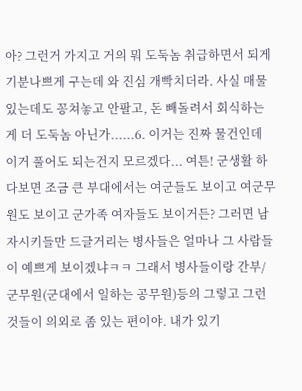아? 그런거 가지고 거의 뭐 도둑놈 취급하면서 되게 기분나쁘게 구는데 와 진심 개빡치더라. 사실 매물 있는데도 꽁쳐놓고 안팔고, 돈 빼돌려서 회식하는게 더 도둑놈 아닌가......6. 이거는 진짜 물건인데 이거 풀어도 되는건지 모르겠다... 여튼! 군생활 하다보면 조금 큰 부대에서는 여군들도 보이고 여군무원도 보이고 군가족 여자들도 보이거든? 그러면 남자시키들만 드글거리는 병사들은 얼마나 그 사람들이 예쁘게 보이겠냐ㅋㅋ 그래서 병사들이랑 간부/군무원(군대에서 일하는 공무원)등의 그렇고 그런 것들이 의외로 좀 있는 편이야. 내가 있기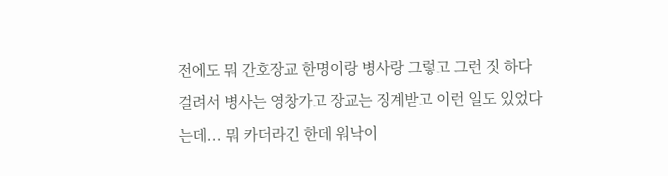전에도 뭐 간호장교 한명이랑 병사랑 그렇고 그런 짓 하다 걸려서 병사는 영창가고 장교는 징계받고 이런 일도 있었다는데... 뭐 카더라긴 한데 워낙이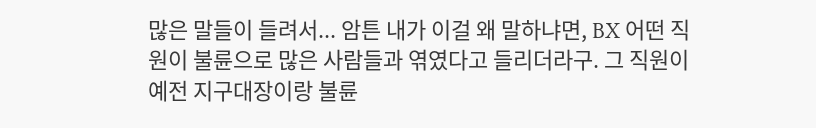많은 말들이 들려서... 암튼 내가 이걸 왜 말하냐면, BX 어떤 직원이 불륜으로 많은 사람들과 엮였다고 들리더라구. 그 직원이 예전 지구대장이랑 불륜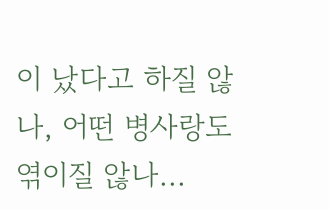이 났다고 하질 않나, 어떤 병사랑도 엮이질 않나...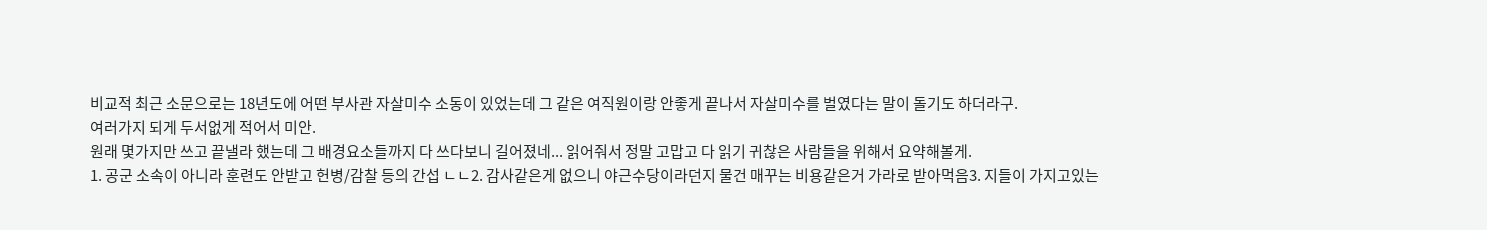비교적 최근 소문으로는 18년도에 어떤 부사관 자살미수 소동이 있었는데 그 같은 여직원이랑 안좋게 끝나서 자살미수를 벌였다는 말이 돌기도 하더라구.
여러가지 되게 두서없게 적어서 미안.
원래 몇가지만 쓰고 끝낼라 했는데 그 배경요소들까지 다 쓰다보니 길어졌네... 읽어줘서 정말 고맙고 다 읽기 귀찮은 사람들을 위해서 요약해볼게.
1. 공군 소속이 아니라 훈련도 안받고 헌병/감찰 등의 간섭 ㄴㄴ2. 감사같은게 없으니 야근수당이라던지 물건 매꾸는 비용같은거 가라로 받아먹음3. 지들이 가지고있는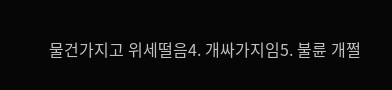물건가지고 위세떨음4. 개싸가지임5. 불륜 개쩔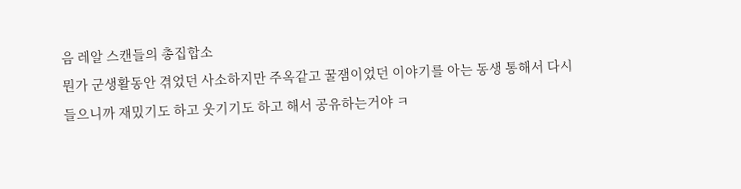음 레알 스캔들의 총집합소
뭔가 군생활동안 겪었던 사소하지만 주옥같고 꿀잼이었던 이야기를 아는 동생 통해서 다시 들으니까 재밌기도 하고 웃기기도 하고 해서 공유하는거야 ㅋ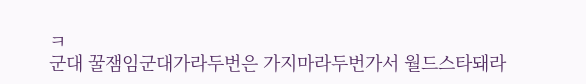ㅋ
군대 꿀잼임군대가라두번은 가지마라두번가서 월드스타돼라